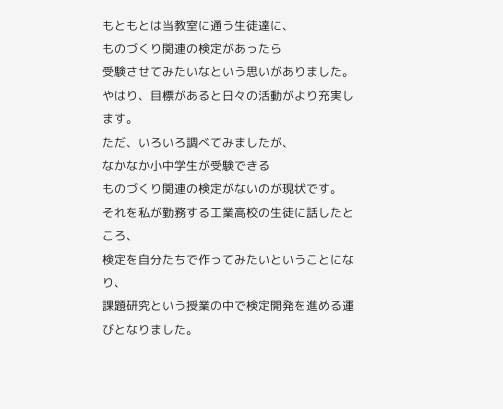もともとは当教室に通う生徒達に、
ものづくり関連の検定があったら
受験させてみたいなという思いがありました。
やはり、目標があると日々の活動がより充実します。
ただ、いろいろ調べてみましたが、
なかなか小中学生が受験できる
ものづくり関連の検定がないのが現状です。
それを私が勤務する工業高校の生徒に話したところ、
検定を自分たちで作ってみたいということになり、
課題研究という授業の中で検定開発を進める運びとなりました。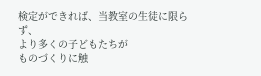検定ができれば、当教室の生徒に限らず、
より多くの子どもたちが
ものづくりに触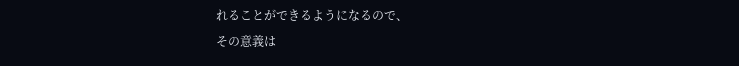れることができるようになるので、
その意義は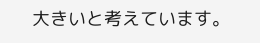大きいと考えています。